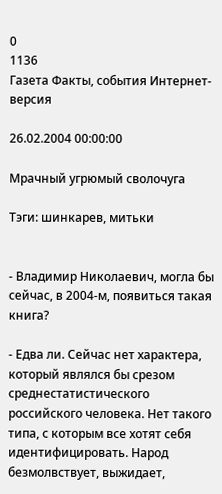0
1136
Газета Факты, события Интернет-версия

26.02.2004 00:00:00

Мрачный угрюмый сволочуга

Тэги: шинкарев, митьки


- Владимир Николаевич, могла бы сейчас, в 2004-м, появиться такая книга?

- Едва ли. Сейчас нет характера, который являлся бы срезом среднестатистического российского человека. Нет такого типа, с которым все хотят себя идентифицировать. Народ безмолвствует, выжидает,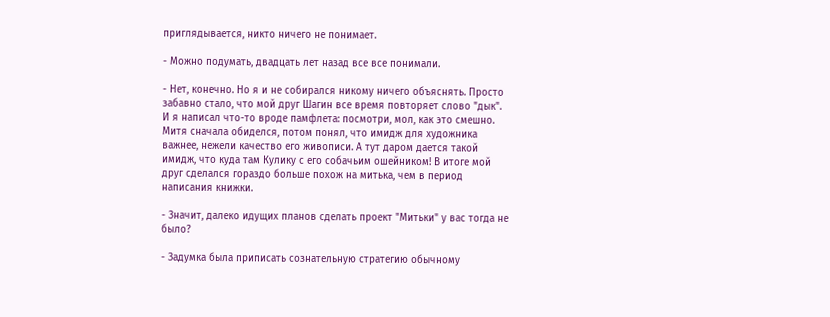приглядывается, никто ничего не понимает.

- Можно подумать, двадцать лет назад все все понимали.

- Нет, конечно. Но я и не собирался никому ничего объяснять. Просто забавно стало, что мой друг Шагин все время повторяет слово "дык". И я написал что-то вроде памфлета: посмотри, мол, как это смешно. Митя сначала обиделся, потом понял, что имидж для художника важнее, нежели качество его живописи. А тут даром дается такой имидж, что куда там Кулику с его собачьим ошейником! В итоге мой друг сделался гораздо больше похож на митька, чем в период написания книжки.

- Значит, далеко идущих планов сделать проект "Митьки" у вас тогда не было?

- Задумка была приписать сознательную стратегию обычному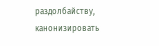раздолбайству, канонизировать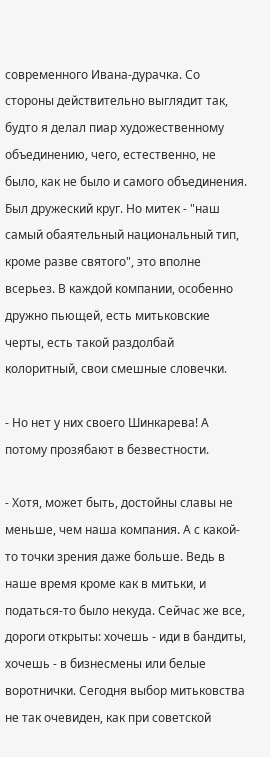современного Ивана-дурачка. Со стороны действительно выглядит так, будто я делал пиар художественному объединению, чего, естественно, не было, как не было и самого объединения. Был дружеский круг. Но митек - "наш самый обаятельный национальный тип, кроме разве святого", это вполне всерьез. В каждой компании, особенно дружно пьющей, есть митьковские черты, есть такой раздолбай колоритный, свои смешные словечки.

- Но нет у них своего Шинкарева! А потому прозябают в безвестности.

- Хотя, может быть, достойны славы не меньше, чем наша компания. А с какой-то точки зрения даже больше. Ведь в наше время кроме как в митьки, и податься-то было некуда. Сейчас же все, дороги открыты: хочешь - иди в бандиты, хочешь - в бизнесмены или белые воротнички. Сегодня выбор митьковства не так очевиден, как при советской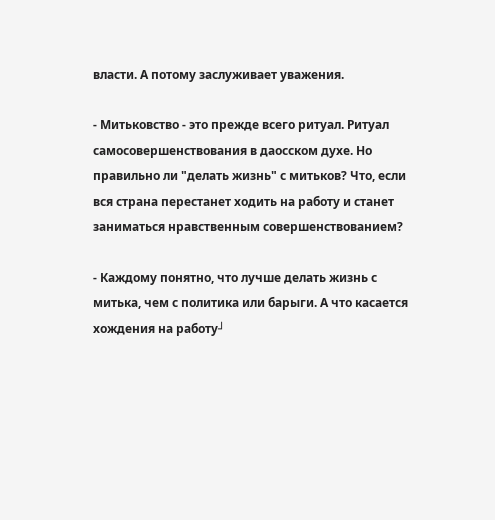власти. А потому заслуживает уважения.

- Митьковство - это прежде всего ритуал. Ритуал самосовершенствования в даосском духе. Но правильно ли "делать жизнь" с митьков? Что, если вся страна перестанет ходить на работу и станет заниматься нравственным совершенствованием?

- Каждому понятно, что лучше делать жизнь с митька, чем с политика или барыги. А что касается хождения на работу┘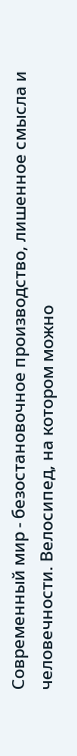Современный мир - безостановочное производство, лишенное смысла и человечности. Велосипед, на котором можно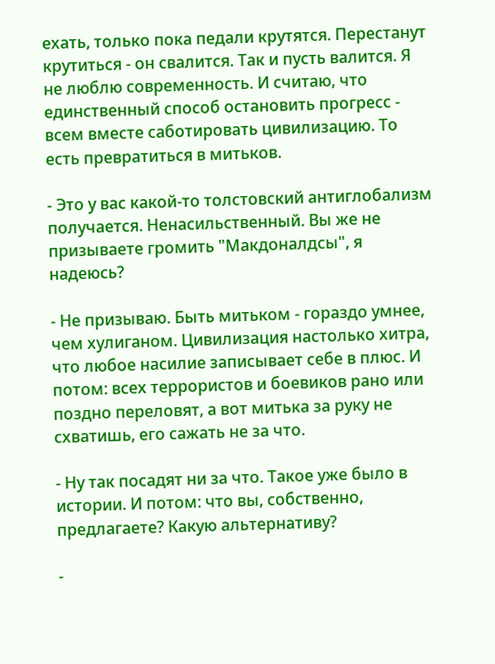ехать, только пока педали крутятся. Перестанут крутиться - он свалится. Так и пусть валится. Я не люблю современность. И считаю, что единственный способ остановить прогресс - всем вместе саботировать цивилизацию. То есть превратиться в митьков.

- Это у вас какой-то толстовский антиглобализм получается. Ненасильственный. Вы же не призываете громить "Макдоналдсы", я надеюсь?

- Не призываю. Быть митьком - гораздо умнее, чем хулиганом. Цивилизация настолько хитра, что любое насилие записывает себе в плюс. И потом: всех террористов и боевиков рано или поздно переловят, а вот митька за руку не схватишь, его сажать не за что.

- Ну так посадят ни за что. Такое уже было в истории. И потом: что вы, собственно, предлагаете? Какую альтернативу?

-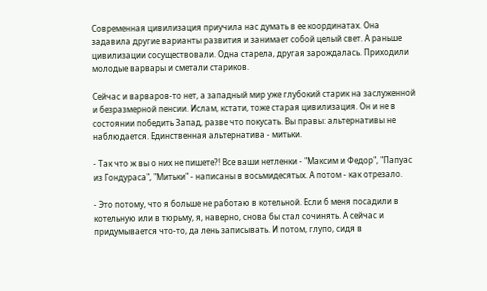Современная цивилизация приучила нас думать в ее координатах. Она задавила другие варианты развития и занимает собой целый свет. А раньше цивилизации сосуществовали. Одна старела, другая зарождалась. Приходили молодые варвары и сметали стариков.

Сейчас и варваров-то нет, а западный мир уже глубокий старик на заслуженной и безразмерной пенсии. Ислам, кстати, тоже старая цивилизация. Он и не в состоянии победить Запад, разве что покусать. Вы правы: альтернативы не наблюдается. Единственная альтернатива - митьки.

- Так что ж вы о них не пишете?! Все ваши нетленки - "Максим и Федор", "Папуас из Гондураса", "Митьки" - написаны в восьмидесятых. А потом - как отрезало.

- Это потому, что я больше не работаю в котельной. Если б меня посадили в котельную или в тюрьму, я, наверно, снова бы стал сочинять. А сейчас и придумывается что-то, да лень записывать. И потом, глупо, сидя в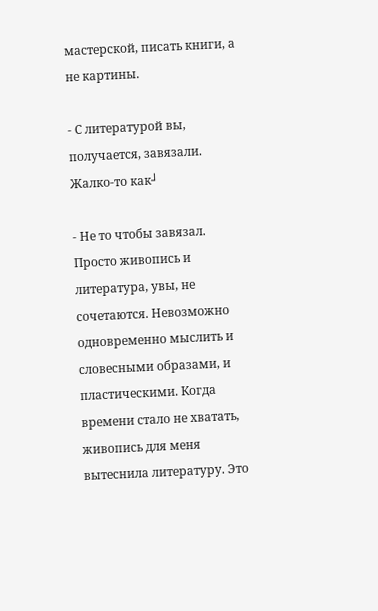мастерской, писать книги, а не картины.

- С литературой вы, получается, завязали. Жалко-то как┘

- Не то чтобы завязал. Просто живопись и литература, увы, не сочетаются. Невозможно одновременно мыслить и словесными образами, и пластическими. Когда времени стало не хватать, живопись для меня вытеснила литературу. Это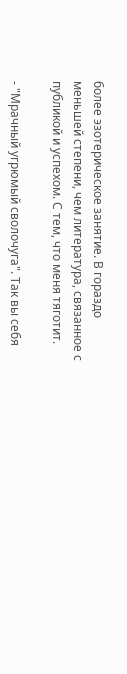более эзотерическое занятие. В гораздо меньшей степени, чем литература, связанное с публикой и успехом. С тем, что меня тяготит.

- "Мрачный угрюмый сволочуга". Так вы себя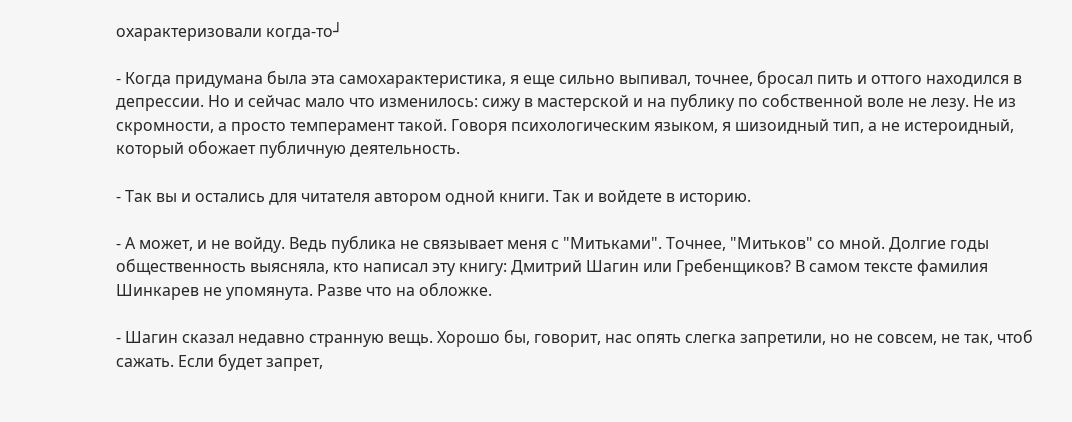охарактеризовали когда-то┘

- Когда придумана была эта самохарактеристика, я еще сильно выпивал, точнее, бросал пить и оттого находился в депрессии. Но и сейчас мало что изменилось: сижу в мастерской и на публику по собственной воле не лезу. Не из скромности, а просто темперамент такой. Говоря психологическим языком, я шизоидный тип, а не истероидный, который обожает публичную деятельность.

- Так вы и остались для читателя автором одной книги. Так и войдете в историю.

- А может, и не войду. Ведь публика не связывает меня с "Митьками". Точнее, "Митьков" со мной. Долгие годы общественность выясняла, кто написал эту книгу: Дмитрий Шагин или Гребенщиков? В самом тексте фамилия Шинкарев не упомянута. Разве что на обложке.

- Шагин сказал недавно странную вещь. Хорошо бы, говорит, нас опять слегка запретили, но не совсем, не так, чтоб сажать. Если будет запрет,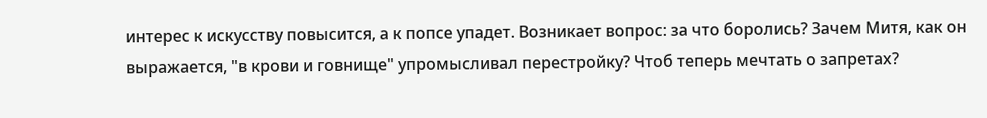интерес к искусству повысится, а к попсе упадет. Возникает вопрос: за что боролись? Зачем Митя, как он выражается, "в крови и говнище" упромысливал перестройку? Чтоб теперь мечтать о запретах?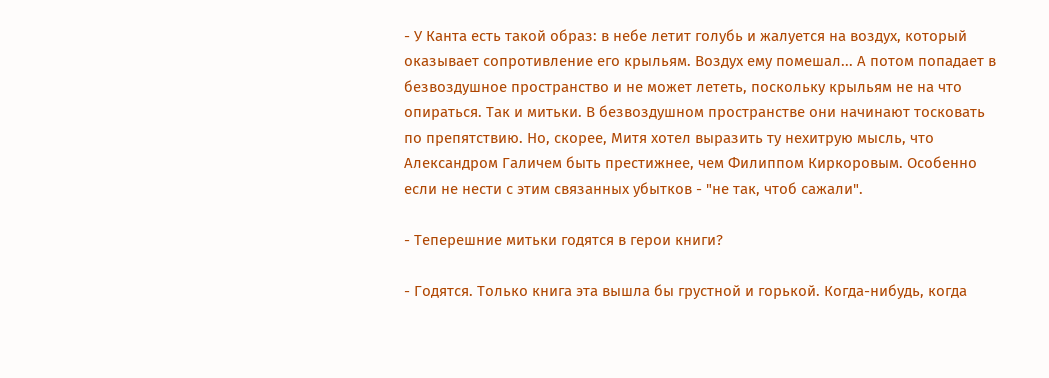- У Канта есть такой образ: в небе летит голубь и жалуется на воздух, который оказывает сопротивление его крыльям. Воздух ему помешал... А потом попадает в безвоздушное пространство и не может лететь, поскольку крыльям не на что опираться. Так и митьки. В безвоздушном пространстве они начинают тосковать по препятствию. Но, скорее, Митя хотел выразить ту нехитрую мысль, что Александром Галичем быть престижнее, чем Филиппом Киркоровым. Особенно если не нести с этим связанных убытков - "не так, чтоб сажали".

- Теперешние митьки годятся в герои книги?

- Годятся. Только книга эта вышла бы грустной и горькой. Когда-нибудь, когда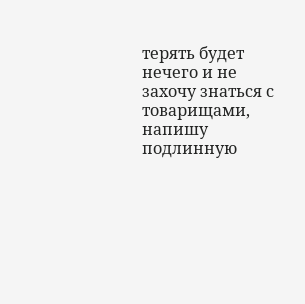терять будет нечего и не захочу знаться с товарищами, напишу подлинную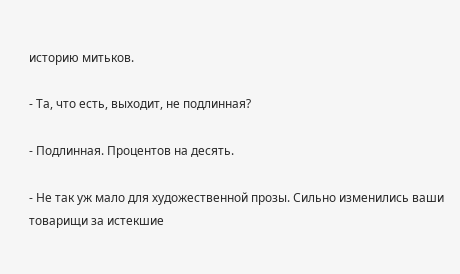историю митьков.

- Та, что есть, выходит, не подлинная?

- Подлинная. Процентов на десять.

- Не так уж мало для художественной прозы. Сильно изменились ваши товарищи за истекшие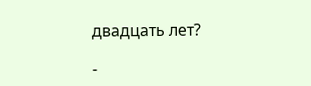двадцать лет?

-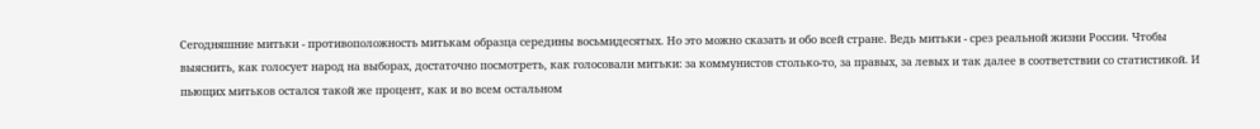Сегодняшние митьки - противоположность митькам образца середины восьмидесятых. Но это можно сказать и обо всей стране. Ведь митьки - срез реальной жизни России. Чтобы выяснить, как голосует народ на выборах, достаточно посмотреть, как голосовали митьки: за коммунистов столько-то, за правых, за левых и так далее в соответствии со статистикой. И пьющих митьков остался такой же процент, как и во всем остальном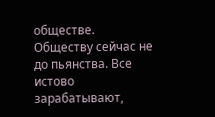обществе. Обществу сейчас не до пьянства. Все истово зарабатывают,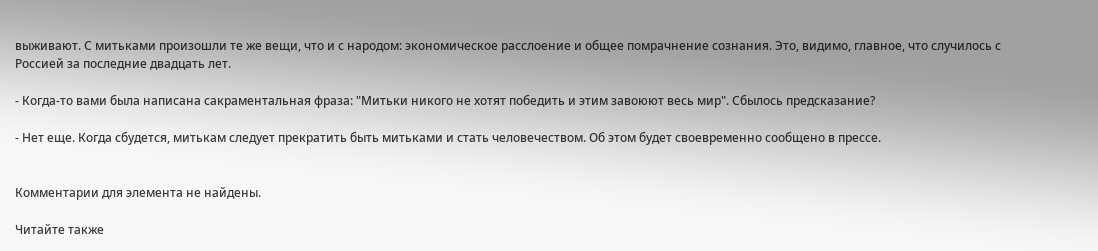выживают. С митьками произошли те же вещи, что и с народом: экономическое расслоение и общее помрачнение сознания. Это, видимо, главное, что случилось с Россией за последние двадцать лет.

- Когда-то вами была написана сакраментальная фраза: "Митьки никого не хотят победить и этим завоюют весь мир". Сбылось предсказание?

- Нет еще. Когда сбудется, митькам следует прекратить быть митьками и стать человечеством. Об этом будет своевременно сообщено в прессе.


Комментарии для элемента не найдены.

Читайте также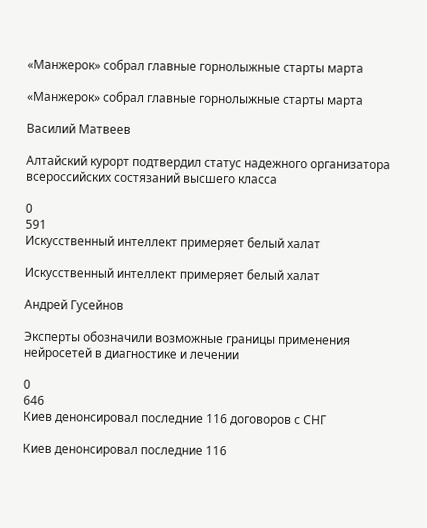«Манжерок» собрал главные горнолыжные старты марта

«Манжерок» собрал главные горнолыжные старты марта

Василий Матвеев

Алтайский курорт подтвердил статус надежного организатора всероссийских состязаний высшего класса

0
591
Искусственный интеллект примеряет белый халат

Искусственный интеллект примеряет белый халат

Андрей Гусейнов

Эксперты обозначили возможные границы применения нейросетей в диагностике и лечении

0
646
Киев денонсировал последние 116 договоров с СНГ

Киев денонсировал последние 116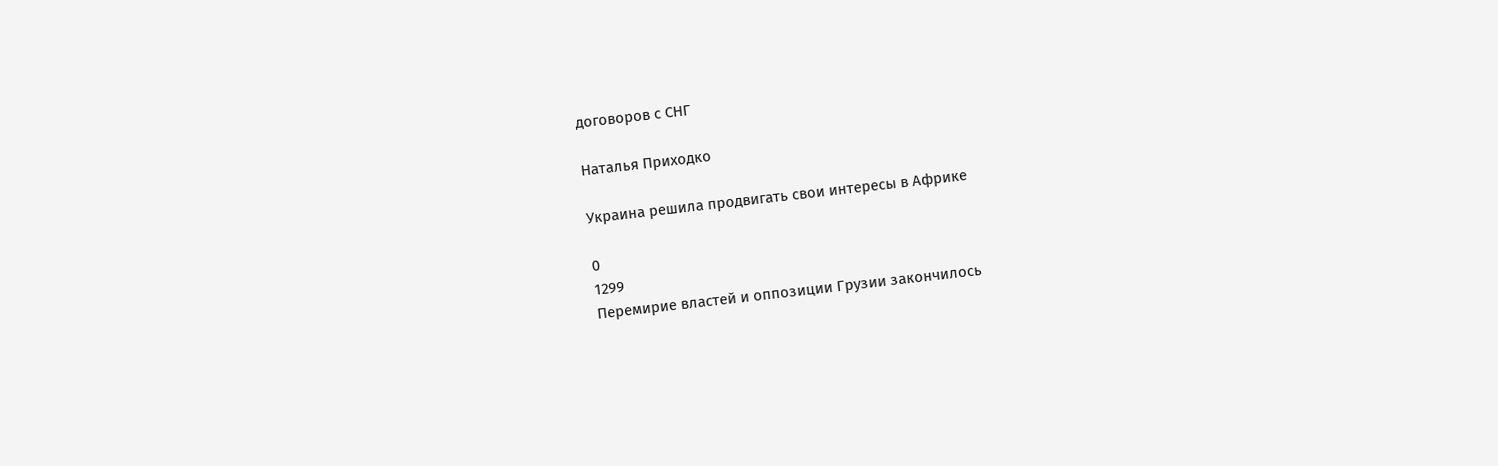договоров с СНГ

Наталья Приходко

Украина решила продвигать свои интересы в Африке

0
1299
Перемирие властей и оппозиции Грузии закончилось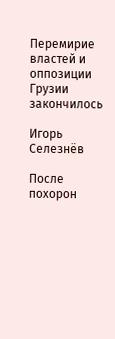Перемирие властей и оппозиции Грузии закончилось

Игорь Селезнёв

После похорон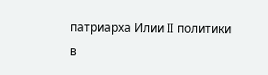патриарха Илии II политики в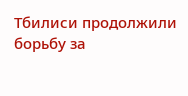Тбилиси продолжили борьбу за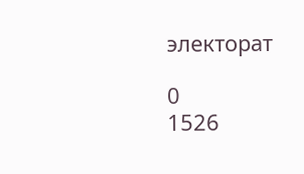электорат

0
1526